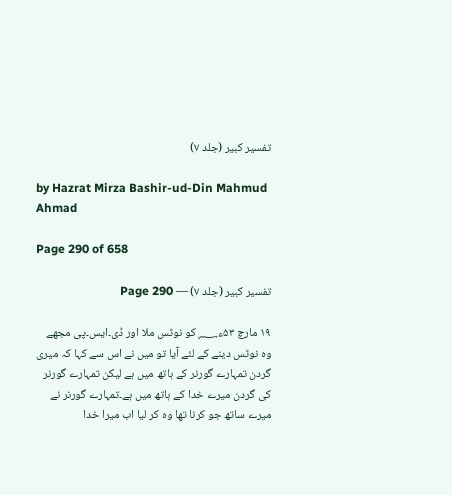تفسیر کبیر (جلد ۷)

by Hazrat Mirza Bashir-ud-Din Mahmud Ahmad

Page 290 of 658

تفسیر کبیر (جلد ۷) — Page 290

۱۹ مارچ ۵۳ء؁ کو نوٹس ملا اور ڈی۔ایس۔پی مجھے وہ نوٹس دینے کے لئے آیا تو میں نے اس سے کہا کہ میری گردن تمہارے گورنر کے ہاتھ میں ہے لیکن تمہارے گورنر کی گردن میرے خدا کے ہاتھ میں ہے۔تمہارے گورنر نے میرے ساتھ جو کرنا تھا وہ کر لیا اب میرا خدا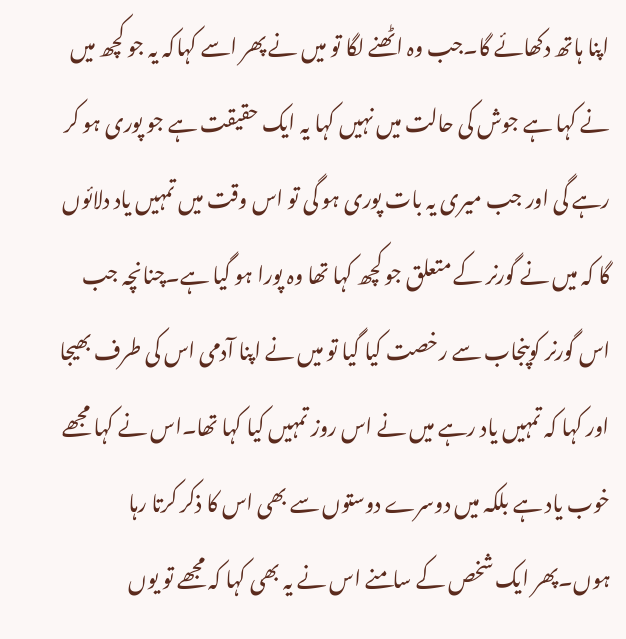اپنا ہاتھ دکھائے گا۔جب وہ اٹھنے لگا تو میں نے پھر اسے کہاکہ یہ جو کچھ میں نے کہا ہے جوش کی حالت میں نہیں کہا یہ ایک حقیقت ہے جو پوری ہو کر رہے گی اور جب میری یہ بات پوری ہو گی تو اس وقت میں تمہیں یاد دلائوں گا کہ میں نے گورنر کے متعلق جو کچھ کہا تھا وہ پورا ہو گیا ہے۔چنانچہ جب اس گورنر کوپنجاب سے رخصت کیا گیا تو میں نے اپنا آدمی اس کی طرف بھیجا اور کہا کہ تمہیں یاد رہے میں نے اس روز تمہیں کیا کہا تھا۔اس نے کہا مجھے خوب یاد ہے بلکہ میں دوسرے دوستوں سے بھی اس کا ذکر کرتا رہا ہوں۔پھر ایک شخص کے سامنے اس نے یہ بھی کہا کہ مجھے تو یوں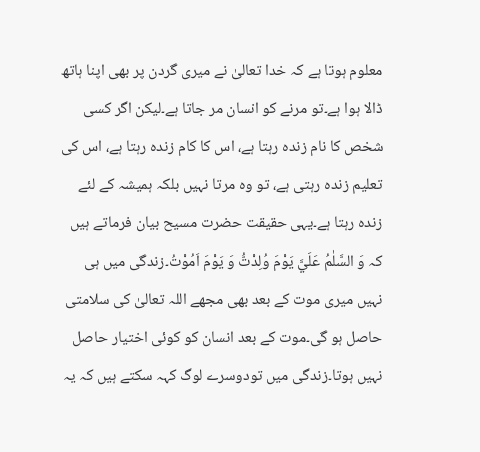معلوم ہوتا ہے کہ خدا تعالیٰ نے میری گردن پر بھی اپنا ہاتھ ڈالا ہوا ہے۔تو مرنے کو انسان مر جاتا ہے۔لیکن اگر کسی شخص کا نام زندہ رہتا ہے، اس کا کام زندہ رہتا ہے، اس کی تعلیم زندہ رہتی ہے، تو وہ مرتا نہیں بلکہ ہمیشہ کے لئے زندہ رہتا ہے۔یہی حقیقت حضرت مسیح بیان فرماتے ہیں کہ وَ السَّلٰمُ عَلَيَّ يَوْمَ وُلِدْتُّ وَ يَوْمَ اَمُوْتُ۔زندگی میں ہی نہیں میری موت کے بعد بھی مجھے اللہ تعالیٰ کی سلامتی حاصل ہو گی۔موت کے بعد انسان کو کوئی اختیار حاصل نہیں ہوتا۔زندگی میں تودوسرے لوگ کہہ سکتے ہیں کہ یہ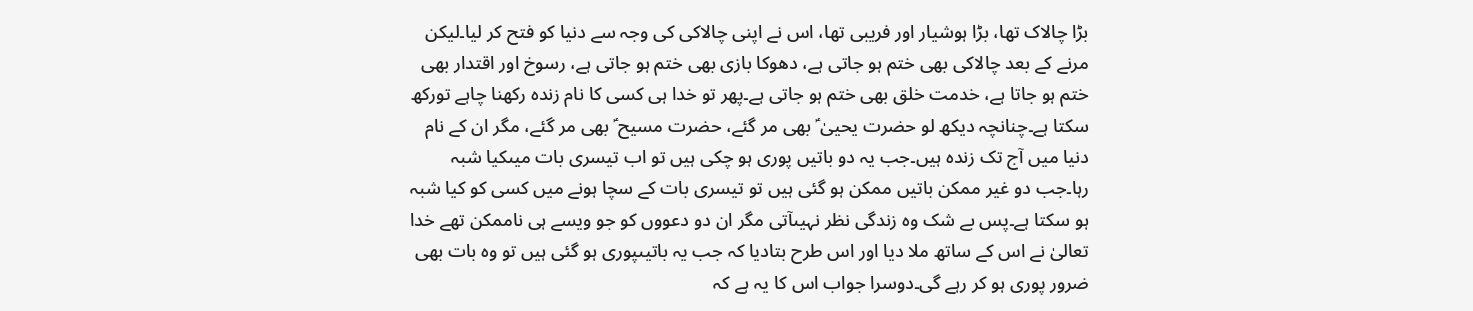بڑا چالاک تھا، بڑا ہوشیار اور فریبی تھا، اس نے اپنی چالاکی کی وجہ سے دنیا کو فتح کر لیا۔لیکن مرنے کے بعد چالاکی بھی ختم ہو جاتی ہے، دھوکا بازی بھی ختم ہو جاتی ہے، رسوخ اور اقتدار بھی ختم ہو جاتا ہے، خدمت خلق بھی ختم ہو جاتی ہے۔پھر تو خدا ہی کسی کا نام زندہ رکھنا چاہے تورکھ سکتا ہے۔چنانچہ دیکھ لو حضرت یحییٰ ؑ بھی مر گئے، حضرت مسیح ؑ بھی مر گئے، مگر ان کے نام دنیا میں آج تک زندہ ہیں۔جب یہ دو باتیں پوری ہو چکی ہیں تو اب تیسری بات میںکیا شبہ رہا۔جب دو غیر ممکن باتیں ممکن ہو گئی ہیں تو تیسری بات کے سچا ہونے میں کسی کو کیا شبہ ہو سکتا ہے۔پس بے شک وہ زندگی نظر نہیںآتی مگر ان دو دعووں کو جو ویسے ہی ناممکن تھے خدا تعالیٰ نے اس کے ساتھ ملا دیا اور اس طرح بتادیا کہ جب یہ باتیںپوری ہو گئی ہیں تو وہ بات بھی ضرور پوری ہو کر رہے گی۔دوسرا جواب اس کا یہ ہے کہ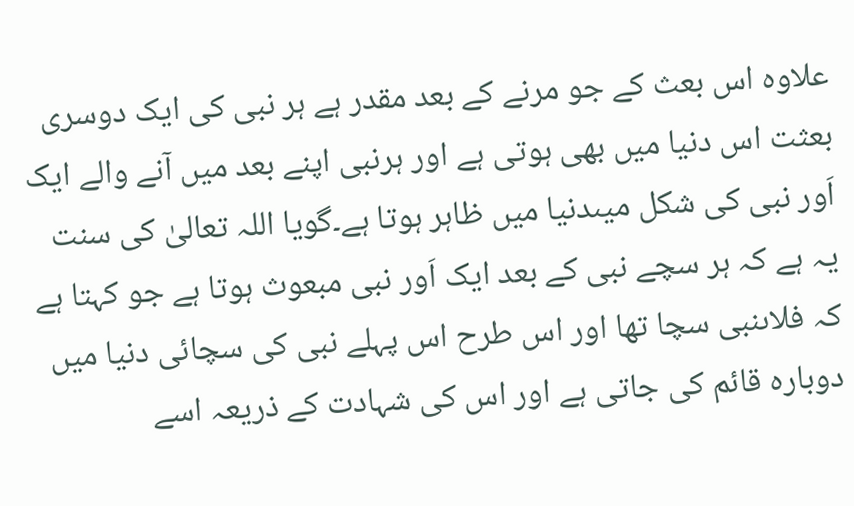علاوہ اس بعث کے جو مرنے کے بعد مقدر ہے ہر نبی کی ایک دوسری بعثت اس دنیا میں بھی ہوتی ہے اور ہرنبی اپنے بعد میں آنے والے ایک اَور نبی کی شکل میںدنیا میں ظاہر ہوتا ہے۔گویا اللہ تعالیٰ کی سنت یہ ہے کہ ہر سچے نبی کے بعد ایک اَور نبی مبعوث ہوتا ہے جو کہتا ہے کہ فلاںنبی سچا تھا اور اس طرح اس پہلے نبی کی سچائی دنیا میں دوبارہ قائم کی جاتی ہے اور اس کی شہادت کے ذریعہ اسے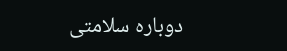دوبارہ سلامتی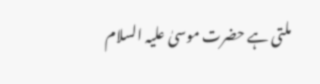ملتی ہے حضرت موسیٰ علیہ السلام